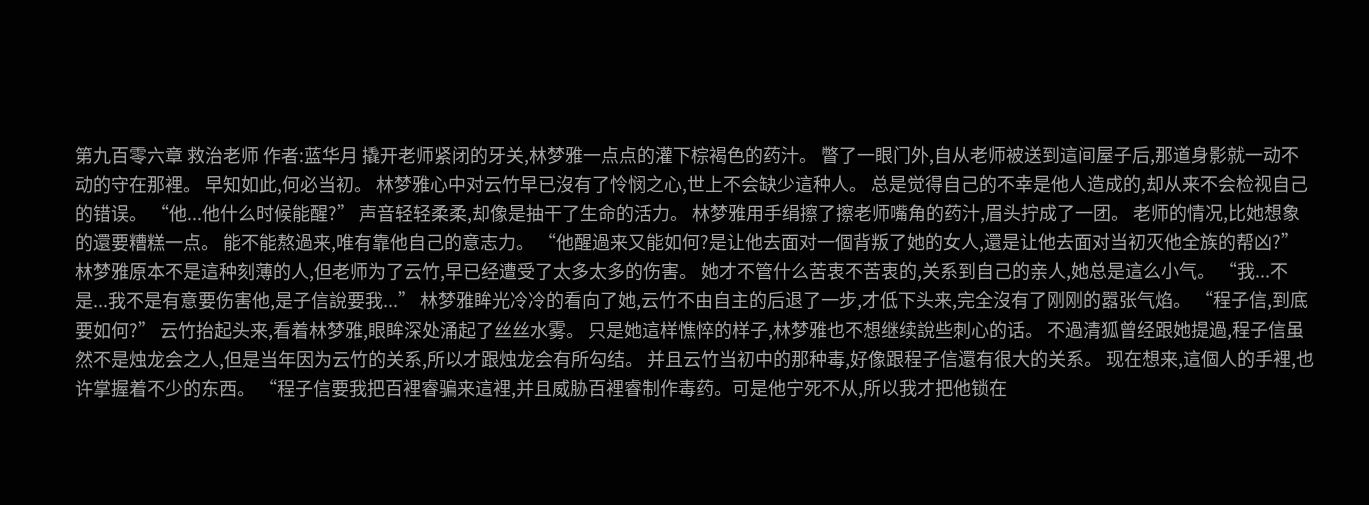第九百零六章 救治老师 作者:蓝华月 撬开老师紧闭的牙关,林梦雅一点点的灌下棕褐色的药汁。 瞥了一眼门外,自从老师被送到這间屋子后,那道身影就一动不动的守在那裡。 早知如此,何必当初。 林梦雅心中对云竹早已沒有了怜悯之心,世上不会缺少這种人。 总是觉得自己的不幸是他人造成的,却从来不会检视自己的错误。 “他...他什么时候能醒?” 声音轻轻柔柔,却像是抽干了生命的活力。 林梦雅用手绢擦了擦老师嘴角的药汁,眉头拧成了一团。 老师的情况,比她想象的還要糟糕一点。 能不能熬過来,唯有靠他自己的意志力。 “他醒過来又能如何?是让他去面对一個背叛了她的女人,還是让他去面对当初灭他全族的帮凶?” 林梦雅原本不是這种刻薄的人,但老师为了云竹,早已经遭受了太多太多的伤害。 她才不管什么苦衷不苦衷的,关系到自己的亲人,她总是這么小气。 “我...不是...我不是有意要伤害他,是子信說要我...” 林梦雅眸光冷冷的看向了她,云竹不由自主的后退了一步,才低下头来,完全沒有了刚刚的嚣张气焰。 “程子信,到底要如何?” 云竹抬起头来,看着林梦雅,眼眸深处涌起了丝丝水雾。 只是她這样憔悴的样子,林梦雅也不想继续說些刺心的话。 不過清狐曾经跟她提過,程子信虽然不是烛龙会之人,但是当年因为云竹的关系,所以才跟烛龙会有所勾结。 并且云竹当初中的那种毒,好像跟程子信還有很大的关系。 现在想来,這個人的手裡,也许掌握着不少的东西。 “程子信要我把百裡睿骗来這裡,并且威胁百裡睿制作毒药。可是他宁死不从,所以我才把他锁在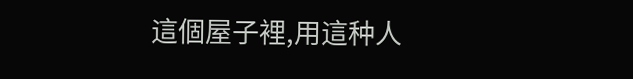這個屋子裡,用這种人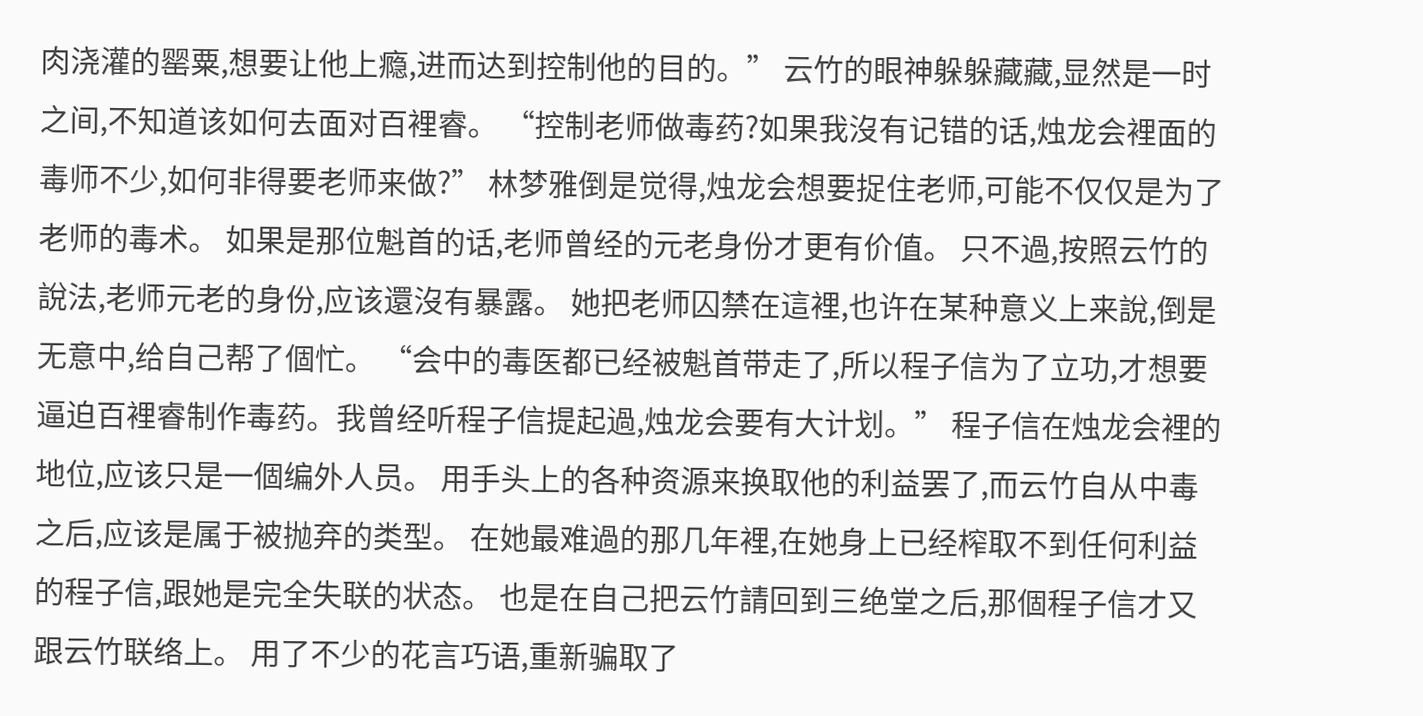肉浇灌的罂粟,想要让他上瘾,进而达到控制他的目的。” 云竹的眼神躲躲藏藏,显然是一时之间,不知道该如何去面对百裡睿。 “控制老师做毒药?如果我沒有记错的话,烛龙会裡面的毒师不少,如何非得要老师来做?” 林梦雅倒是觉得,烛龙会想要捉住老师,可能不仅仅是为了老师的毒术。 如果是那位魁首的话,老师曾经的元老身份才更有价值。 只不過,按照云竹的說法,老师元老的身份,应该還沒有暴露。 她把老师囚禁在這裡,也许在某种意义上来說,倒是无意中,给自己帮了個忙。 “会中的毒医都已经被魁首带走了,所以程子信为了立功,才想要逼迫百裡睿制作毒药。我曾经听程子信提起過,烛龙会要有大计划。” 程子信在烛龙会裡的地位,应该只是一個编外人员。 用手头上的各种资源来换取他的利益罢了,而云竹自从中毒之后,应该是属于被抛弃的类型。 在她最难過的那几年裡,在她身上已经榨取不到任何利益的程子信,跟她是完全失联的状态。 也是在自己把云竹請回到三绝堂之后,那個程子信才又跟云竹联络上。 用了不少的花言巧语,重新骗取了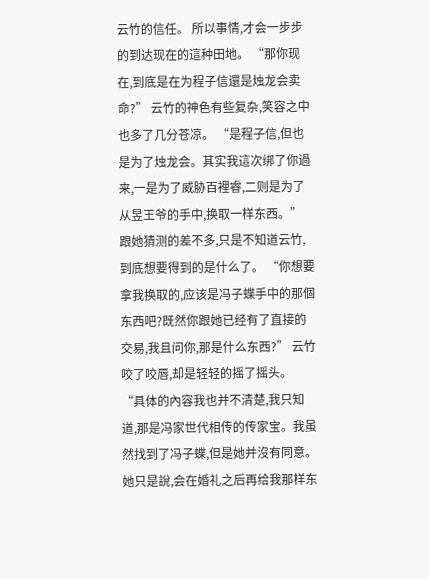云竹的信任。 所以事情,才会一步步的到达现在的這种田地。 “那你现在,到底是在为程子信還是烛龙会卖命?” 云竹的神色有些复杂,笑容之中也多了几分苍凉。 “是程子信,但也是为了烛龙会。其实我這次绑了你過来,一是为了威胁百裡睿,二则是为了从昱王爷的手中,换取一样东西。” 跟她猜测的差不多,只是不知道云竹,到底想要得到的是什么了。 “你想要拿我换取的,应该是冯子蝶手中的那個东西吧?既然你跟她已经有了直接的交易,我且问你,那是什么东西?” 云竹咬了咬唇,却是轻轻的摇了摇头。 “具体的內容我也并不清楚,我只知道,那是冯家世代相传的传家宝。我虽然找到了冯子蝶,但是她并沒有同意。她只是說,会在婚礼之后再给我那样东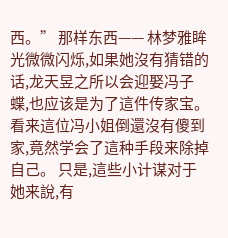西。” 那样东西—— 林梦雅眸光微微闪烁,如果她沒有猜错的话,龙天昱之所以会迎娶冯子蝶,也应该是为了這件传家宝。 看来這位冯小姐倒還沒有傻到家,竟然学会了這种手段来除掉自己。 只是,這些小计谋对于她来說,有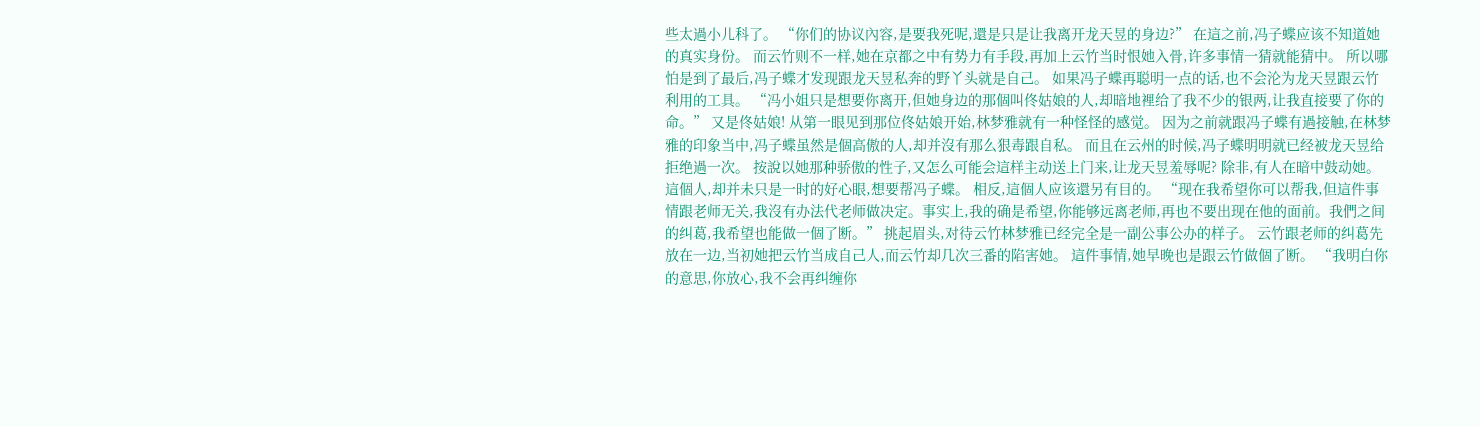些太過小儿科了。 “你们的协议內容,是要我死呢,還是只是让我离开龙天昱的身边?” 在這之前,冯子蝶应该不知道她的真实身份。 而云竹则不一样,她在京都之中有势力有手段,再加上云竹当时恨她入骨,许多事情一猜就能猜中。 所以哪怕是到了最后,冯子蝶才发现跟龙天昱私奔的野丫头就是自己。 如果冯子蝶再聪明一点的话,也不会沦为龙天昱跟云竹利用的工具。 “冯小姐只是想要你离开,但她身边的那個叫佟姑娘的人,却暗地裡给了我不少的银两,让我直接要了你的命。” 又是佟姑娘! 从第一眼见到那位佟姑娘开始,林梦雅就有一种怪怪的感觉。 因为之前就跟冯子蝶有過接触,在林梦雅的印象当中,冯子蝶虽然是個高傲的人,却并沒有那么狠毒跟自私。 而且在云州的时候,冯子蝶明明就已经被龙天昱给拒绝過一次。 按說以她那种骄傲的性子,又怎么可能会這样主动送上门来,让龙天昱羞辱呢? 除非,有人在暗中鼓动她。 這個人,却并未只是一时的好心眼,想要帮冯子蝶。 相反,這個人应该還另有目的。 “现在我希望你可以帮我,但這件事情跟老师无关,我沒有办法代老师做决定。事实上,我的确是希望,你能够远离老师,再也不要出现在他的面前。我們之间的纠葛,我希望也能做一個了断。” 挑起眉头,对待云竹林梦雅已经完全是一副公事公办的样子。 云竹跟老师的纠葛先放在一边,当初她把云竹当成自己人,而云竹却几次三番的陷害她。 這件事情,她早晚也是跟云竹做個了断。 “我明白你的意思,你放心,我不会再纠缠你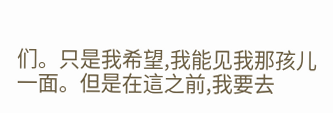们。只是我希望,我能见我那孩儿一面。但是在這之前,我要去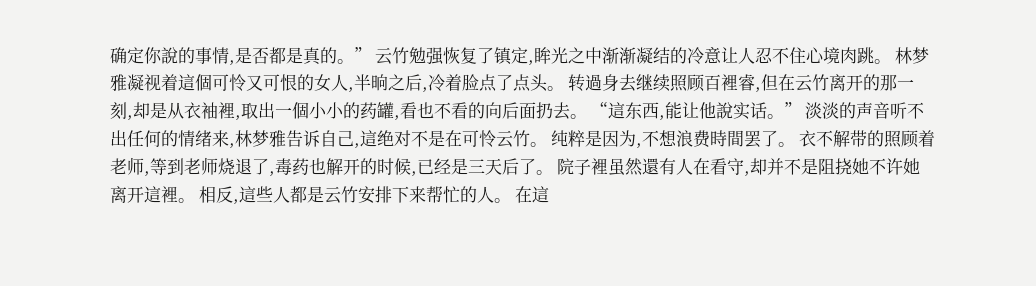确定你說的事情,是否都是真的。” 云竹勉强恢复了镇定,眸光之中渐渐凝结的冷意让人忍不住心境肉跳。 林梦雅凝视着這個可怜又可恨的女人,半晌之后,冷着脸点了点头。 转過身去继续照顾百裡睿,但在云竹离开的那一刻,却是从衣袖裡,取出一個小小的药罐,看也不看的向后面扔去。 “這东西,能让他說实话。” 淡淡的声音听不出任何的情绪来,林梦雅告诉自己,這绝对不是在可怜云竹。 纯粹是因为,不想浪费時間罢了。 衣不解带的照顾着老师,等到老师烧退了,毒药也解开的时候,已经是三天后了。 院子裡虽然還有人在看守,却并不是阻挠她不许她离开這裡。 相反,這些人都是云竹安排下来帮忙的人。 在這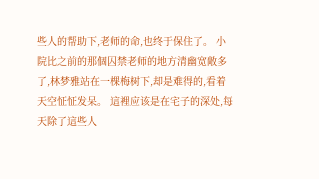些人的帮助下,老师的命,也终于保住了。 小院比之前的那個囚禁老师的地方清幽宽敞多了,林梦雅站在一棵梅树下,却是难得的,看着天空怔怔发呆。 這裡应该是在宅子的深处,每天除了這些人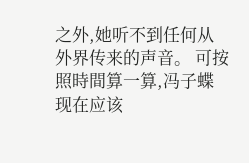之外,她听不到任何从外界传来的声音。 可按照時間算一算,冯子蝶现在应该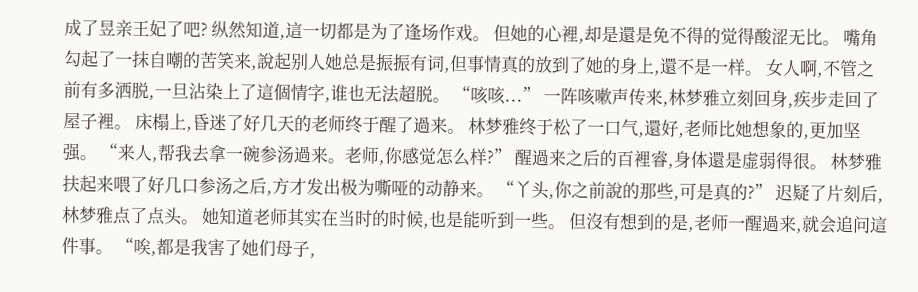成了昱亲王妃了吧? 纵然知道,這一切都是为了逢场作戏。 但她的心裡,却是還是免不得的觉得酸涩无比。 嘴角勾起了一抹自嘲的苦笑来,說起别人她总是振振有词,但事情真的放到了她的身上,還不是一样。 女人啊,不管之前有多洒脱,一旦沾染上了這個情字,谁也无法超脱。 “咳咳...” 一阵咳嗽声传来,林梦雅立刻回身,疾步走回了屋子裡。 床榻上,昏迷了好几天的老师终于醒了過来。 林梦雅终于松了一口气,還好,老师比她想象的,更加坚强。 “来人,帮我去拿一碗参汤過来。老师,你感觉怎么样?” 醒過来之后的百裡睿,身体還是虚弱得很。 林梦雅扶起来喂了好几口参汤之后,方才发出极为嘶哑的动静来。 “丫头,你之前說的那些,可是真的?” 迟疑了片刻后,林梦雅点了点头。 她知道老师其实在当时的时候,也是能听到一些。 但沒有想到的是,老师一醒過来,就会追问這件事。 “唉,都是我害了她们母子,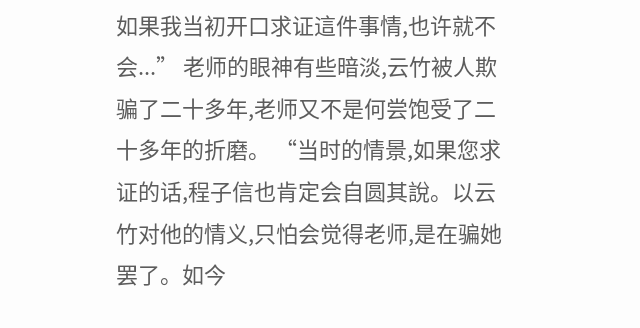如果我当初开口求证這件事情,也许就不会...” 老师的眼神有些暗淡,云竹被人欺骗了二十多年,老师又不是何尝饱受了二十多年的折磨。 “当时的情景,如果您求证的话,程子信也肯定会自圆其說。以云竹对他的情义,只怕会觉得老师,是在骗她罢了。如今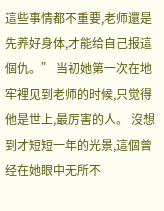這些事情都不重要,老师還是先养好身体,才能给自己报這個仇。” 当初她第一次在地牢裡见到老师的时候,只觉得他是世上,最厉害的人。 沒想到才短短一年的光景,這個曾经在她眼中无所不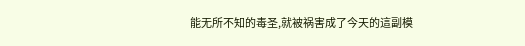能无所不知的毒圣,就被祸害成了今天的這副模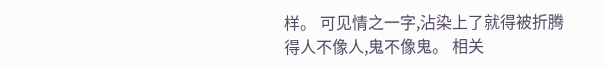样。 可见情之一字,沾染上了就得被折腾得人不像人,鬼不像鬼。 相关